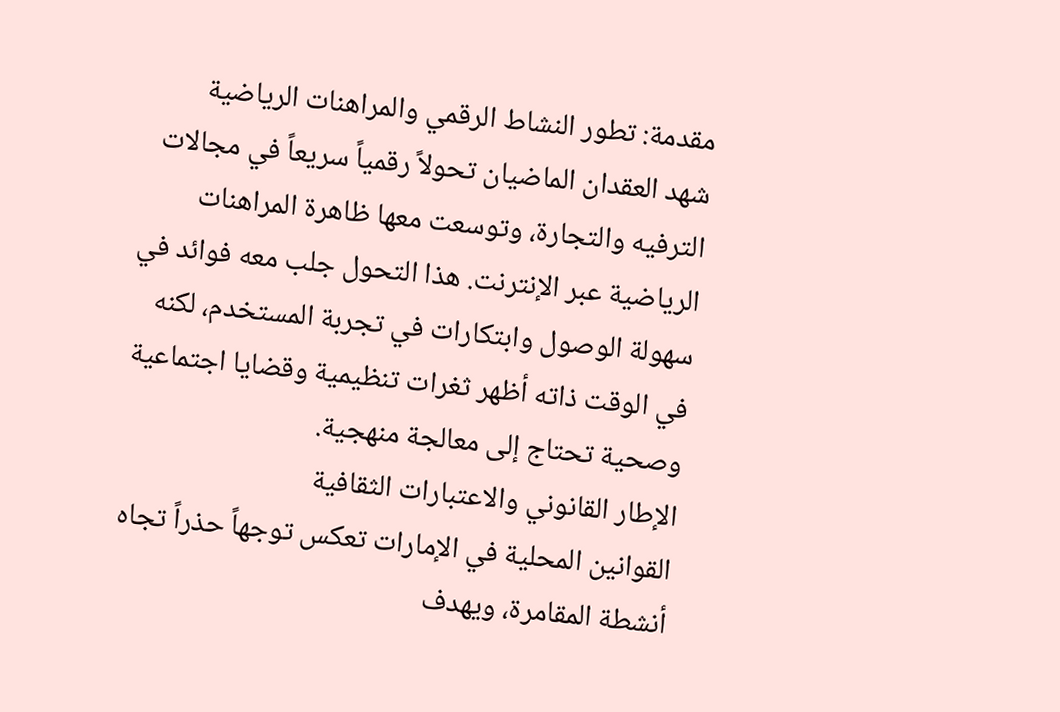مقدمة: تطور النشاط الرقمي والمراهنات الرياضية
شهد العقدان الماضيان تحولاً رقمياً سريعاً في مجالات الترفيه والتجارة، وتوسعت معها ظاهرة المراهنات الرياضية عبر الإنترنت. هذا التحول جلب معه فوائد في سهولة الوصول وابتكارات في تجربة المستخدم، لكنه في الوقت ذاته أظهر ثغرات تنظيمية وقضايا اجتماعية وصحية تحتاج إلى معالجة منهجية.
الإطار القانوني والاعتبارات الثقافية
القوانين المحلية في الإمارات تعكس توجهاً حذراً تجاه أنشطة المقامرة، ويهدف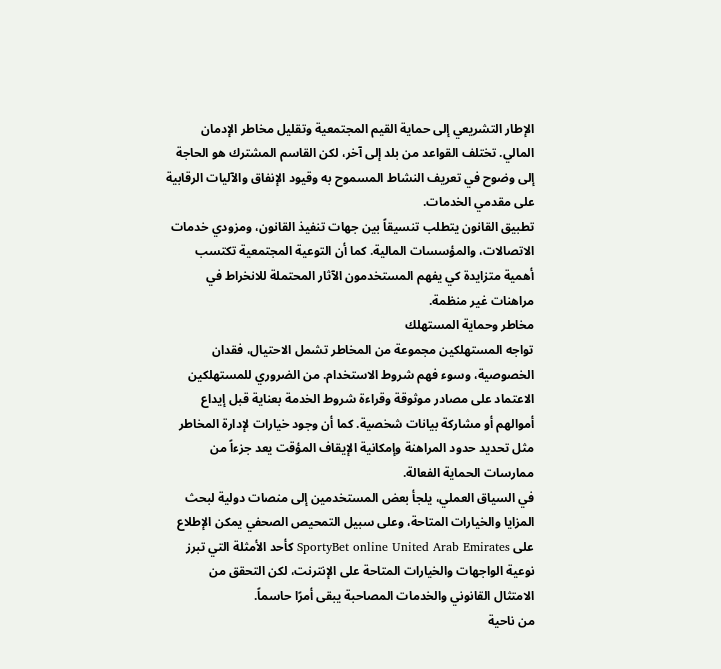الإطار التشريعي إلى حماية القيم المجتمعية وتقليل مخاطر الإدمان المالي. تختلف القواعد من بلد إلى آخر، لكن القاسم المشترك هو الحاجة إلى وضوح في تعريف النشاط المسموح به وقيود الإنفاق والآليات الرقابية على مقدمي الخدمات.
تطبيق القانون يتطلب تنسيقاً بين جهات تنفيذ القانون، ومزودي خدمات الاتصالات، والمؤسسات المالية. كما أن التوعية المجتمعية تكتسب أهمية متزايدة كي يفهم المستخدمون الآثار المحتملة للانخراط في مراهنات غير منظمة.
مخاطر وحماية المستهلك
تواجه المستهلكين مجموعة من المخاطر تشمل الاحتيال، فقدان الخصوصية، وسوء فهم شروط الاستخدام. من الضروري للمستهلكين الاعتماد على مصادر موثوقة وقراءة شروط الخدمة بعناية قبل إيداع أموالهم أو مشاركة بيانات شخصية. كما أن وجود خيارات لإدارة المخاطر مثل تحديد حدود المراهنة وإمكانية الإيقاف المؤقت يعد جزءاً من ممارسات الحماية الفعالة.
في السياق العملي، يلجأ بعض المستخدمين إلى منصات دولية لبحث المزايا والخيارات المتاحة، وعلى سبيل التمحيص الصحفي يمكن الإطلاع على SportyBet online United Arab Emirates كأحد الأمثلة التي تبرز نوعية الواجهات والخيارات المتاحة على الإنترنت، لكن التحقق من الامتثال القانوني والخدمات المصاحبة يبقى أمرًا حاسماً.
من ناحية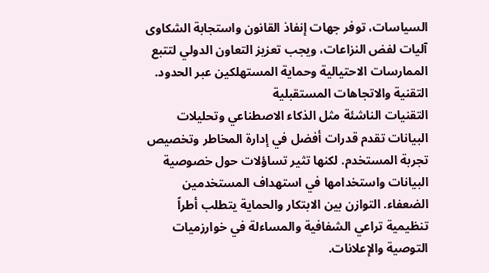السياسات، توفر جهات إنفاذ القانون واستجابة الشكاوى آليات لفض النزاعات، ويجب تعزيز التعاون الدولي لتتبع الممارسات الاحتيالية وحماية المستهلكين عبر الحدود.
التقنية والاتجاهات المستقبلية
التقنيات الناشئة مثل الذكاء الاصطناعي وتحليلات البيانات تقدم قدرات أفضل في إدارة المخاطر وتخصيص تجربة المستخدم. لكنها تثير تساؤلات حول خصوصية البيانات واستخدامها في استهداف المستخدمين الضعفاء. التوازن بين الابتكار والحماية يتطلب أطراً تنظيمية تراعي الشفافية والمساءلة في خوارزميات التوصية والإعلانات.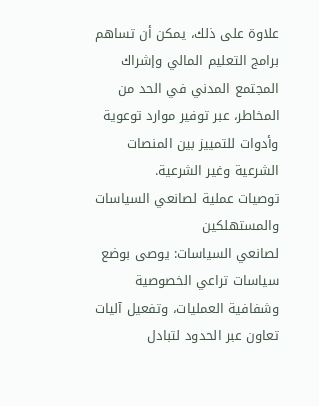علاوة على ذلك، يمكن أن تساهم برامج التعليم المالي وإشراك المجتمع المدني في الحد من المخاطر، عبر توفير موارد توعوية وأدوات للتمييز بين المنصات الشرعية وغير الشرعية.
توصيات عملية لصانعي السياسات والمستهلكين
لصانعي السياسات: يوصى بوضع سياسات تراعي الخصوصية وشفافية العمليات، وتفعيل آليات تعاون عبر الحدود لتبادل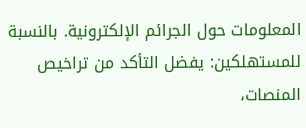المعلومات حول الجرائم الإلكترونية. بالنسبة للمستهلكين: يفضل التأكد من تراخيص المنصات،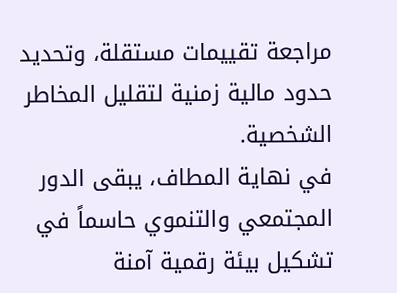مراجعة تقييمات مستقلة، وتحديد حدود مالية زمنية لتقليل المخاطر الشخصية.
في نهاية المطاف، يبقى الدور المجتمعي والتنموي حاسماً في تشكيل بيئة رقمية آمنة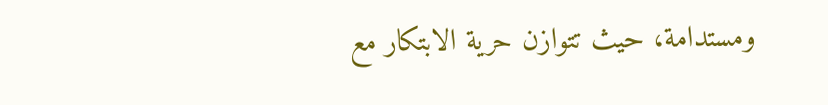ومستدامة، حيث تتوازن حرية الابتكار مع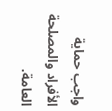واجب حماية الأفراد والمصلحة العامة.